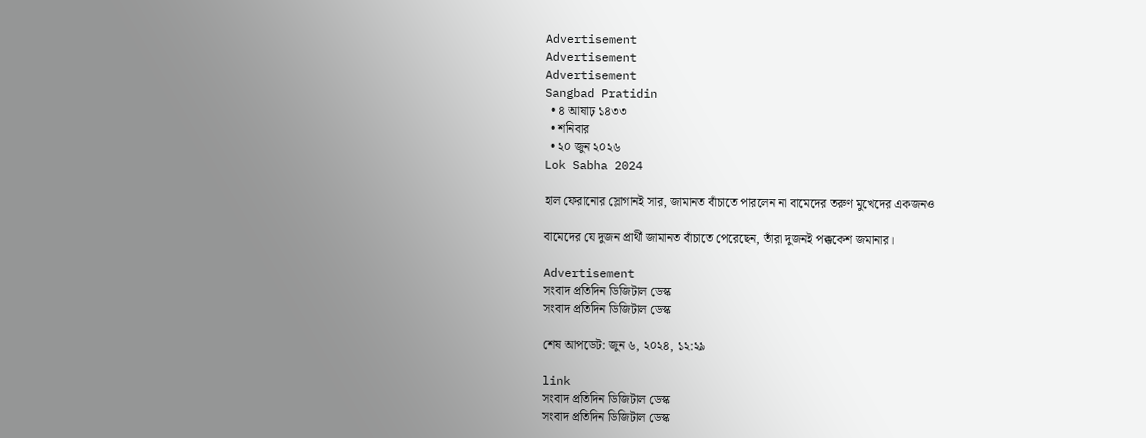Advertisement
Advertisement
Advertisement
Sangbad Pratidin
  • ৪ আষাঢ় ১৪৩৩
  • শনিবার
  • ২০ জুন ২০২৬
Lok Sabha 2024

হাল ফেরানোর স্লোগানই সার, জামানত বাঁচাতে পারলেন না বামেদের তরুণ মুখেদের একজনও

বামেদের যে দুজন প্রার্থী জামানত বাঁচাতে পেরেছেন, তাঁরা দুজনই পক্ককেশ জমানার।

Advertisement
সংবাদ প্রতিদিন ডিজিটাল ডেস্ক
সংবাদ প্রতিদিন ডিজিটাল ডেস্ক

শেষ আপডেট: জুন ৬, ২০২৪, ১২:২৯

link
সংবাদ প্রতিদিন ডিজিটাল ডেস্ক
সংবাদ প্রতিদিন ডিজিটাল ডেস্ক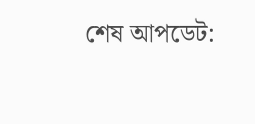শেষ আপডেট: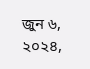জুন ৬, ২০২৪,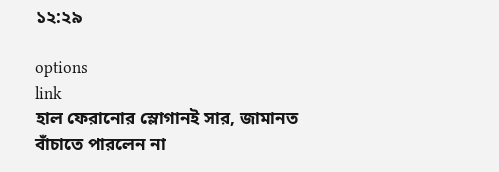১২:২৯

options
link
হাল ফেরানোর স্লোগানই সার, জামানত বাঁচাতে পারলেন না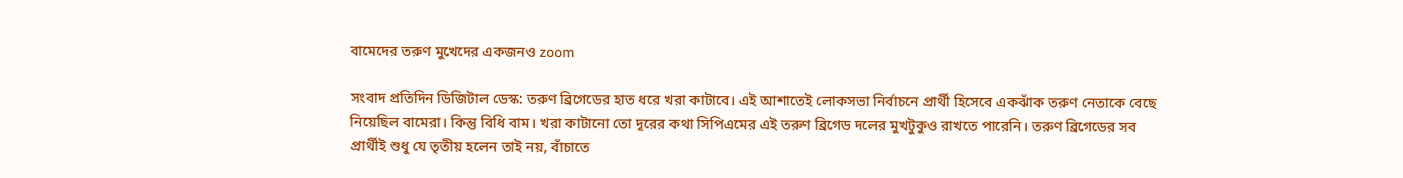বামেদের তরুণ মুখেদের একজনও zoom

সংবাদ প্রতিদিন ডিজিটাল ডেস্ক: তরুণ ব্রিগেডের হাত ধরে খরা কাটাবে। এই আশাতেই লোকসভা নির্বাচনে প্রার্থী হিসেবে একঝাঁক তরুণ নেতাকে বেছে নিয়েছিল বামেরা। কিন্তু বিধি বাম। খরা কাটানো তো দূরের কথা সিপিএমের এই তরুণ ব্রিগেড দলের মুখটুকুও রাখতে পারেনি। তরুণ ব্রিগেডের সব প্রার্থীই শুধু যে তৃতীয় হলেন তাই নয়, বাঁচাতে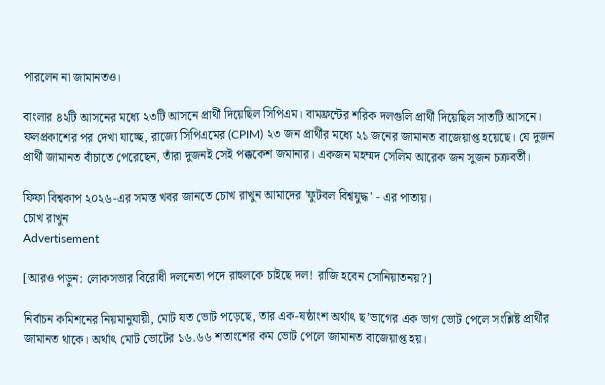পারলেন না জামানতও।

বাংলার ৪২টি আসনের মধ্যে ২৩টি আসনে প্রার্থী দিয়েছিল সিপিএম। বামফ্রন্টের শরিক দলগুলি প্রার্থী দিয়েছিল সাতটি আসনে। ফলপ্রকাশের পর দেখা ‌যাচ্ছে, রাজ্যে সিপিএমের (CPIM) ২৩ জন প্রার্থীর মধ্যে ২১ জনের জামানত বাজেয়াপ্ত হয়েছে। যে দুজন প্রার্থী জামানত বাঁচাতে পেরেছেন, তাঁরা দুজনই সেই পক্ককেশ জমানার। একজন মহম্মদ সেলিম আরেক জন সুজন চক্রবর্তী।

ফিফা বিশ্বকাপ ২০২৬-এর সমস্ত খবর জানতে চোখ রাখুন আমাদের 'ফুটবল বিশ্বযুদ্ধ' - এর পাতায়।
চোখ রাখুন
Advertisement

[আরও পড়ুন: লোকসভার বিরোধী দলনেতা পদে রাহুলকে চাইছে দল! রাজি হবেন সোনিয়াতনয়?]

নির্বাচন কমিশনের নিয়মানুযায়ী, মোট যত ভোট পড়েছে, তার এক-ষষ্ঠাংশ অর্থাৎ ছ’ভাগের এক ভাগ ভোট পেলে সংশ্লিষ্ট প্রার্থীর জামানত থাকে। অর্থাৎ মোট ভোটের ১৬.৬৬ শতাংশের কম ভোট পেলে জামানত বাজেয়াপ্ত হয়।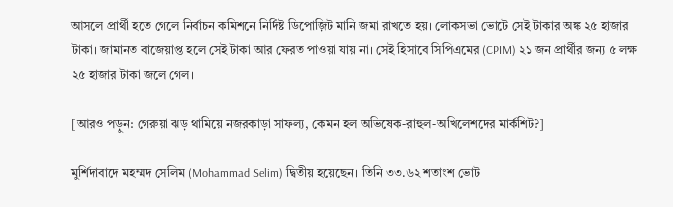আসলে প্রার্থী হতে গেলে নির্বাচন কমিশনে নির্দিষ্ট ডিপোজ়িট মানি জমা রাখতে হয়। লোকসভা ভোটে সেই টাকার অঙ্ক ২৫ হাজার টাকা। জামানত বাজেয়াপ্ত হলে সেই টাকা আর ফেরত পাওয়া যায় না। সেই হিসাবে সিপিএমের (CPIM) ২১ জন প্রার্থীর জন্য ৫ লক্ষ ২৫ হাজার টাকা জলে গেল।

[আরও পড়ুন: গেরুয়া ঝড় থামিয়ে নজরকাড়া সাফল্য, কেমন হল অভিষেক-রাহুল-অখিলেশদের মার্কশিট?]

মুর্শিদাবাদে মহম্মদ সেলিম (Mohammad Selim) দ্বিতীয় হয়েছেন। তিনি ৩৩.৬২ শতাংশ ভোট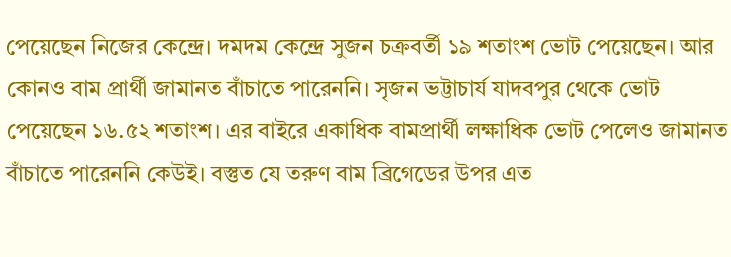পেয়েছেন নিজের কেন্দ্রে। দমদম কেন্দ্রে সুজন চক্রবর্তী ১৯ শতাংশ ভোট পেয়েছেন। আর কোনও বাম প্রার্থী জামানত বাঁচাতে পারেননি। সৃজন ভট্টাচার্য যাদবপুর থেকে ভোট পেয়েছেন ১৬.৫২ শতাংশ। এর বাইরে একাধিক বামপ্রার্থী লক্ষাধিক ভোট পেলেও জামানত বাঁচাতে পারেননি কেউই। বস্তুত যে তরুণ বাম ব্রিগেডের উপর এত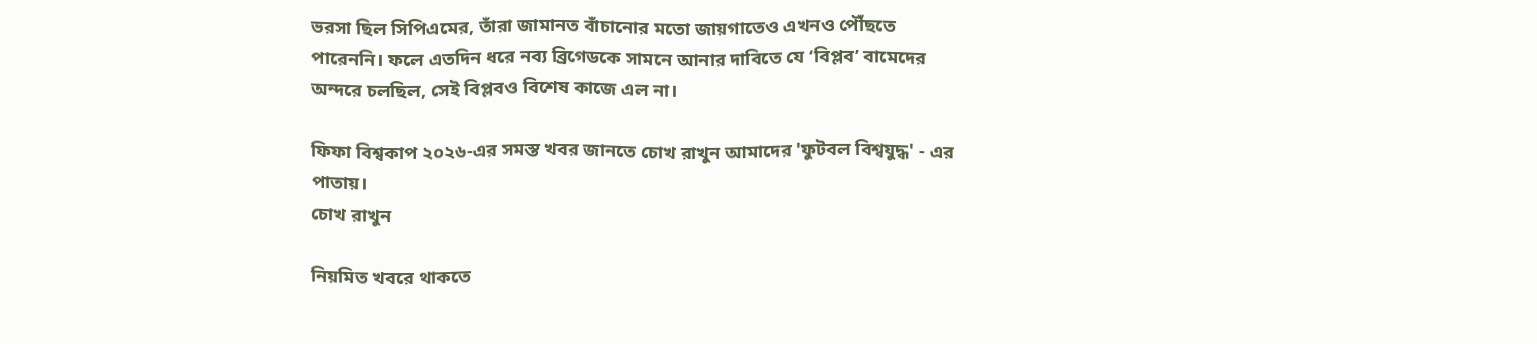ভরসা ছিল সিপিএমের, তাঁরা জামানত বাঁচানোর মতো জায়গাতেও এখনও পৌঁছতে পারেননি। ফলে এতদিন ধরে নব্য ব্রিগেডকে সামনে আনার দাবিতে যে ‘বিপ্লব’ বামেদের অন্দরে চলছিল, সেই বিপ্লবও বিশেষ কাজে এল না।

ফিফা বিশ্বকাপ ২০২৬-এর সমস্ত খবর জানতে চোখ রাখুন আমাদের 'ফুটবল বিশ্বযুদ্ধ' - এর পাতায়।
চোখ রাখুন

নিয়মিত খবরে থাকতে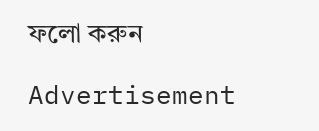ফলো করুন

Advertisement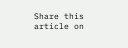Share this article on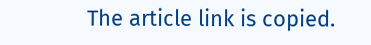The article link is copied.